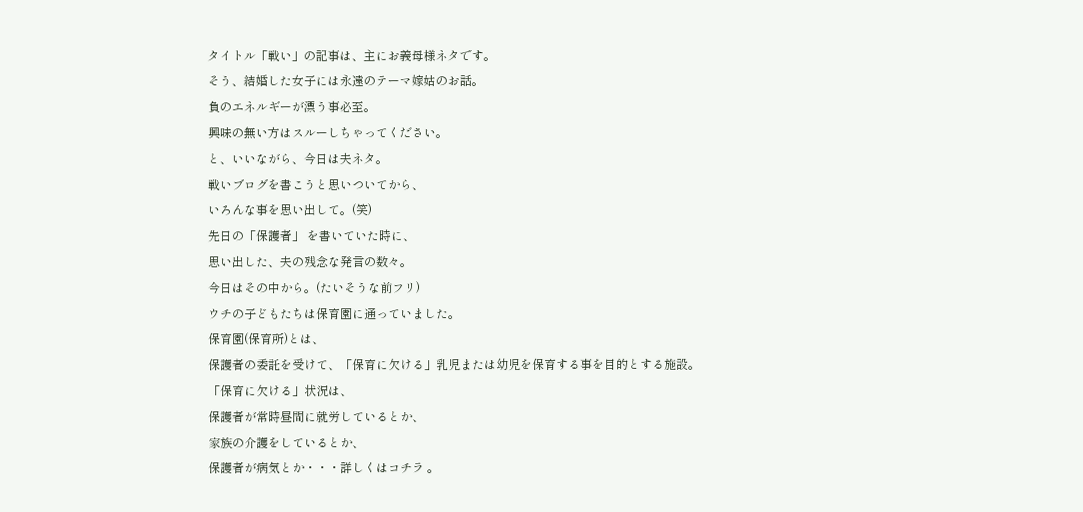タイトル「戦い」の記事は、主にお義母様ネタです。
そう、結婚した女子には永遠のテーマ嫁姑のお話。
負のエネルギーが漂う事必至。
興味の無い方はスルーしちゃってください。
と、いいながら、今日は夫ネタ。
戦いブログを書こうと思いついてから、
いろんな事を思い出して。(笑)
先日の「保護者」 を書いていた時に、
思い出した、夫の残念な発言の数々。
今日はその中から。(たいそうな前フリ)
ウチの子どもたちは保育園に通っていました。
保育園(保育所)とは、
保護者の委託を受けて、「保育に欠ける」乳児または幼児を保育する事を目的とする施設。
「保育に欠ける」状況は、
保護者が常時昼間に就労しているとか、
家族の介護をしているとか、
保護者が病気とか・・・詳しくはコチラ 。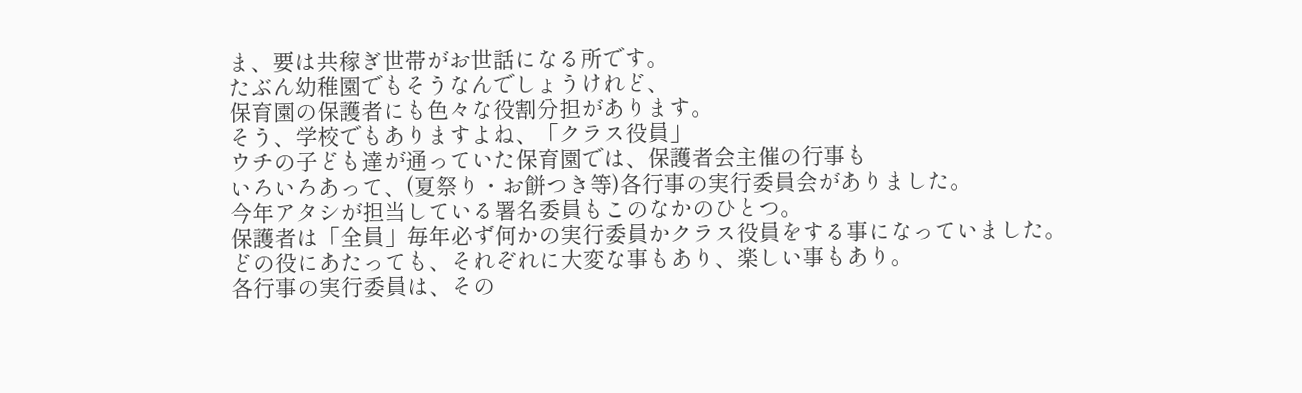ま、要は共稼ぎ世帯がお世話になる所です。
たぶん幼稚園でもそうなんでしょうけれど、
保育園の保護者にも色々な役割分担があります。
そう、学校でもありますよね、「クラス役員」
ウチの子ども達が通っていた保育園では、保護者会主催の行事も
いろいろあって、(夏祭り・お餅つき等)各行事の実行委員会がありました。
今年アタシが担当している署名委員もこのなかのひとつ。
保護者は「全員」毎年必ず何かの実行委員かクラス役員をする事になっていました。
どの役にあたっても、それぞれに大変な事もあり、楽しい事もあり。
各行事の実行委員は、その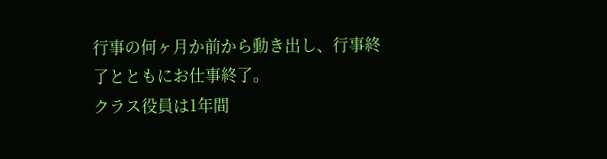行事の何ヶ月か前から動き出し、行事終了とともにお仕事終了。
クラス役員は1年間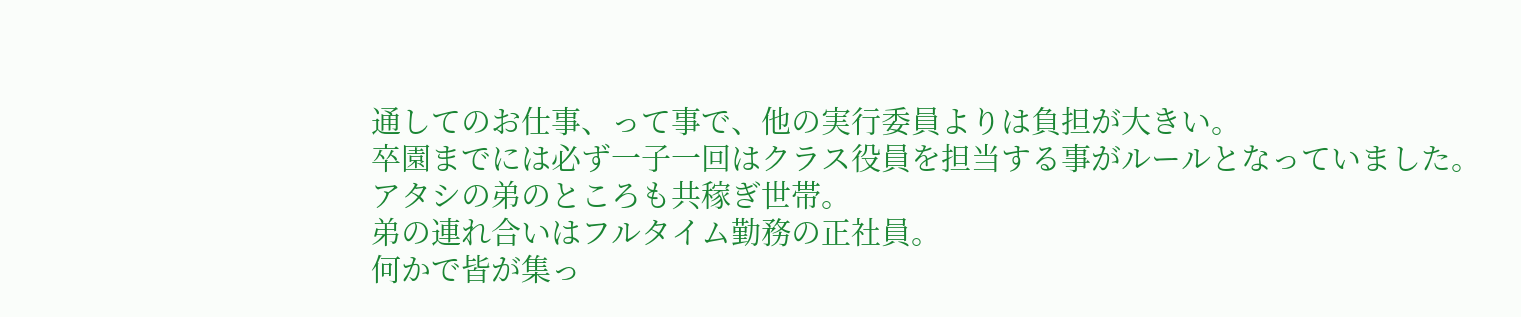通してのお仕事、って事で、他の実行委員よりは負担が大きい。
卒園までには必ず一子一回はクラス役員を担当する事がルールとなっていました。
アタシの弟のところも共稼ぎ世帯。
弟の連れ合いはフルタイム勤務の正社員。
何かで皆が集っ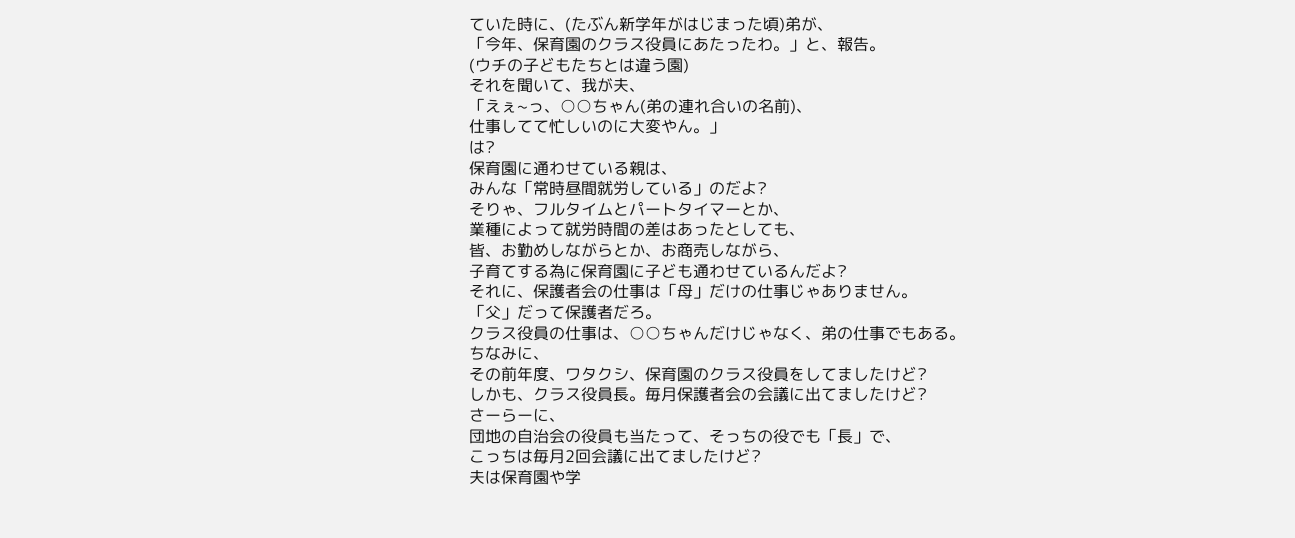ていた時に、(たぶん新学年がはじまった頃)弟が、
「今年、保育園のクラス役員にあたったわ。」と、報告。
(ウチの子どもたちとは違う園)
それを聞いて、我が夫、
「えぇ~っ、○○ちゃん(弟の連れ合いの名前)、
仕事してて忙しいのに大変やん。」
は?
保育園に通わせている親は、
みんな「常時昼間就労している」のだよ?
そりゃ、フルタイムとパートタイマーとか、
業種によって就労時間の差はあったとしても、
皆、お勤めしながらとか、お商売しながら、
子育てする為に保育園に子ども通わせているんだよ?
それに、保護者会の仕事は「母」だけの仕事じゃありません。
「父」だって保護者だろ。
クラス役員の仕事は、○○ちゃんだけじゃなく、弟の仕事でもある。
ちなみに、
その前年度、ワタクシ、保育園のクラス役員をしてましたけど?
しかも、クラス役員長。毎月保護者会の会議に出てましたけど?
さーらーに、
団地の自治会の役員も当たって、そっちの役でも「長」で、
こっちは毎月2回会議に出てましたけど?
夫は保育園や学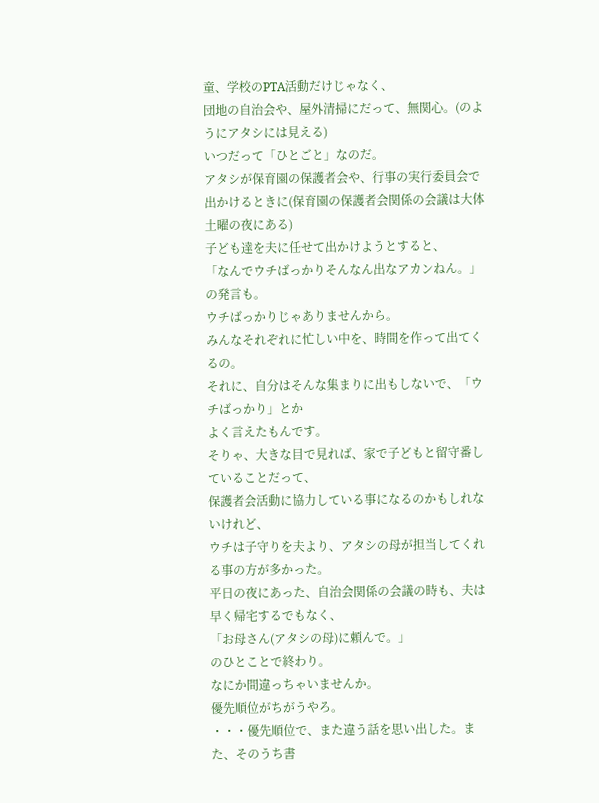童、学校のPTA活動だけじゃなく、
団地の自治会や、屋外清掃にだって、無関心。(のようにアタシには見える)
いつだって「ひとごと」なのだ。
アタシが保育園の保護者会や、行事の実行委員会で出かけるときに(保育園の保護者会関係の会議は大体土曜の夜にある)
子ども達を夫に任せて出かけようとすると、
「なんでウチばっかりそんなん出なアカンねん。」
の発言も。
ウチばっかりじゃありませんから。
みんなそれぞれに忙しい中を、時間を作って出てくるの。
それに、自分はそんな集まりに出もしないで、「ウチばっかり」とか
よく言えたもんです。
そりゃ、大きな目で見れば、家で子どもと留守番していることだって、
保護者会活動に協力している事になるのかもしれないけれど、
ウチは子守りを夫より、アタシの母が担当してくれる事の方が多かった。
平日の夜にあった、自治会関係の会議の時も、夫は早く帰宅するでもなく、
「お母さん(アタシの母)に頼んで。」
のひとことで終わり。
なにか間違っちゃいませんか。
優先順位がちがうやろ。
・・・優先順位で、また違う話を思い出した。また、そのうち書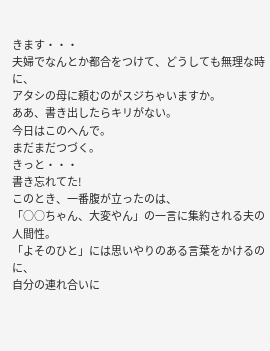きます・・・
夫婦でなんとか都合をつけて、どうしても無理な時に、
アタシの母に頼むのがスジちゃいますか。
ああ、書き出したらキリがない。
今日はこのへんで。
まだまだつづく。
きっと・・・
書き忘れてた!
このとき、一番腹が立ったのは、
「○○ちゃん、大変やん」の一言に集約される夫の人間性。
「よそのひと」には思いやりのある言葉をかけるのに、
自分の連れ合いに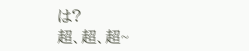は?
超、超、超~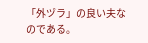「外ヅラ」の良い夫なのである。